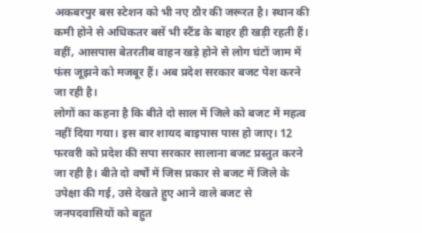अकबरपुर बस स्टेशन को भी नए ठौर की जरूरत है। स्थान की कमी होने से अधिकतर बसें भी स्टैंड के बाहर ही खड़ी रहती हैं। वहीं, आसपास बेतरतीब वाहन खड़े होने से लोग घंटों जाम में फंस जूझने को मजबूर हैं। अब प्रदेश सरकार बजट पेश करने जा रही है।
लोगों का कहना है कि बीते दो साल में जिले को बजट में महत्व नहीं दिया गया। इस बार शायद बाइपास पास हो जाए। 12 फरवरी को प्रदेश की सपा सरकार सालाना बजट प्रस्तुत करने जा रही है। बीते दो वर्षों में जिस प्रकार से बजट में जिले के उपेक्षा की गई, उसे देखते हुए आने वाले बजट से जनपदवासियों को बहुत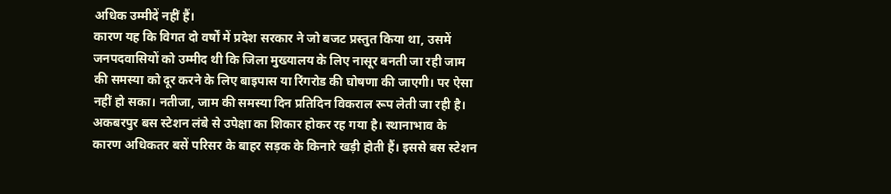अधिक उम्मीदें नहीं हैं।
कारण यह कि विगत दो वर्षों में प्रदेश सरकार ने जो बजट प्रस्तुत किया था, उसमें जनपदवासियों को उम्मीद थी कि जिला मुख्यालय के लिए नासूर बनती जा रही जाम की समस्या को दूर करने के लिए बाइपास या रिंगरोड की घोषणा की जाएगी। पर ऐसा नहीं हो सका। नतीजा, जाम की समस्या दिन प्रतिदिन विकराल रूप लेती जा रही है।
अकबरपुर बस स्टेशन लंबे से उपेक्षा का शिकार होकर रह गया है। स्थानाभाव के कारण अधिकतर बसें परिसर के बाहर सड़क के किनारे खड़ी होती हैं। इससे बस स्टेशन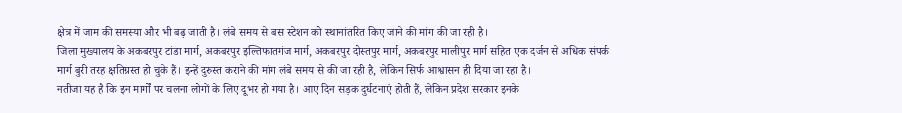क्षेत्र में जाम की समस्या और भी बढ़ जाती है। लंबे समय से बस स्टेशन को स्थानांतरित किए जाने की मांग की जा रही है।
जिला मुख्यालय के अकबरपुर टांडा मार्ग, अकबरपुर इल्तिफातगंज मार्ग, अकबरपुर दोस्तपुर मार्ग, अकबरपुर मालीपुर मार्ग सहित एक दर्जन से अधिक संपर्क मार्ग बुरी तरह क्षतिग्रस्त हो चुके हैं। इन्हें दुरुस्त कराने की मांग लंबे समय से की जा रही है, लेकिन सिर्फ आश्वासन ही दिया जा रहा है।
नतीजा यह है कि इन मार्गों पर चलना लोगों के लिए दूभर हो गया है। आए दिन सड़क दुर्घटनाएं होती हैं, लेकिन प्रदेश सरकार इनके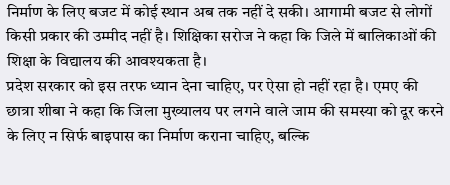निर्माण के लिए बजट में कोई स्थान अब तक नहीं दे सकी। आगामी बजट से लोगों किसी प्रकार की उम्मीद नहीं है। शिक्षिका सरोज ने कहा कि जिले में बालिकाओं की शिक्षा के विद्यालय की आवश्यकता है।
प्रदेश सरकार को इस तरफ ध्यान देना चाहिए, पर ऐसा हो नहीं रहा है। एमए की छात्रा शीबा ने कहा कि जिला मुख्यालय पर लगने वाले जाम की समस्या को दूर करने के लिए न सिर्फ बाइपास का निर्माण कराना चाहिए, बल्कि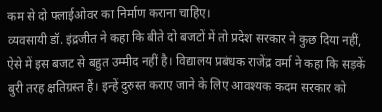कम से दो फ्लाईओवर का निर्माण कराना चाहिए।
व्यवसायी डॉ. इंद्रजीत ने कहा कि बीते दो बजटों में तो प्रदेश सरकार ने कुछ दिया नहीं, ऐसे में इस बजट से बहुत उम्मीद नहीं है। विद्यालय प्रबंधक राजेंद्र वर्मा ने कहा कि सड़कें बुरी तरह क्षतिग्रस्त हैं। इन्हें दुरुस्त कराए जाने के लिए आवश्यक कदम सरकार को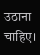उठाना चाहिए।